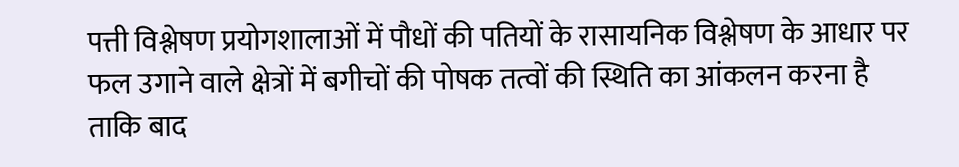पत्ती विश्लेषण प्रयोगशालाओं में पौधों की पतियों के रासायनिक विश्लेषण के आधार पर फल उगाने वाले क्षेत्रों में बगीचों की पोषक तत्वों की स्थिति का आंकलन करना है ताकि बाद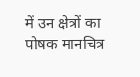में उन क्षेत्रों का पोषक मानचित्र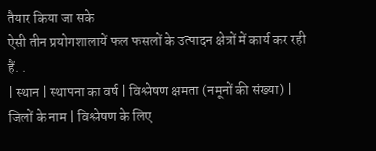तैयार किया जा सके
ऐसी तीन प्रयोगशालायें फल फसलों के उत्पादन क्षेत्रों में कार्य कर रही हैं. .
| स्थान | स्थापना का वर्ष | विश्लेषण क्षमता (नमूनों की संख्या) | जिलों के नाम | विश्लेषण के लिए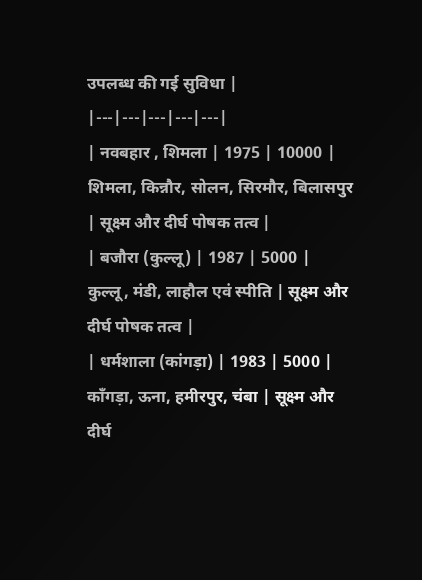उपलब्ध की गई सुविधा |
|---|---|---|---|---|
| नवबहार , शिमला | 1975 | 10000 | शिमला, किन्नौर, सोलन, सिरमौर, बिलासपुर | सूक्ष्म और दीर्घ पोषक तत्व |
| बजौरा (कुल्लू) | 1987 | 5000 | कुल्लू, मंडी, लाहौल एवं स्पीति | सूक्ष्म और दीर्घ पोषक तत्व |
| धर्मशाला (कांगड़ा) | 1983 | 5000 | काँगड़ा, ऊना, हमीरपुर, चंबा | सूक्ष्म और दीर्घ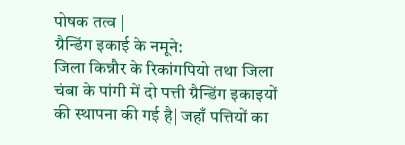पोषक तत्व |
ग्रैन्डिंग इकाई के नमूने:
जिला किन्नौर के रिकांगपियो तथा जिला चंबा के पांगी में दो पत्ती ग्रैन्डिंग इकाइयों की स्थापना की गई है| जहाँ पत्तियों का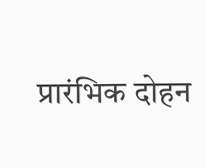प्रारंभिक दोहन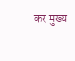कर मुख्य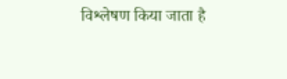विश्लेषण किया जाता है